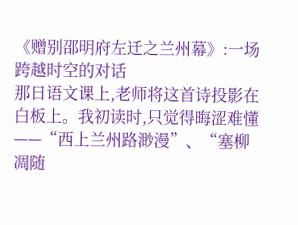《赠别邵明府左迁之兰州幕》:一场跨越时空的对话
那日语文课上,老师将这首诗投影在白板上。我初读时,只觉得晦涩难懂——“西上兰州路渺漫”、“塞柳凋随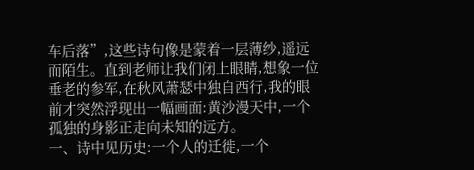车后落”,这些诗句像是蒙着一层薄纱,遥远而陌生。直到老师让我们闭上眼睛,想象一位垂老的参军,在秋风萧瑟中独自西行,我的眼前才突然浮现出一幅画面:黄沙漫天中,一个孤独的身影正走向未知的远方。
一、诗中见历史:一个人的迁徙,一个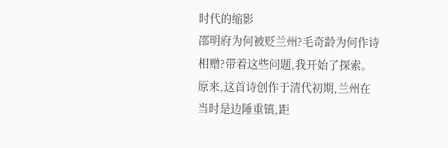时代的缩影
邵明府为何被贬兰州?毛奇龄为何作诗相赠?带着这些问题,我开始了探索。原来,这首诗创作于清代初期,兰州在当时是边陲重镇,距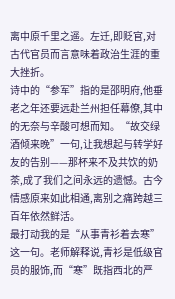离中原千里之遥。左迁,即贬官,对古代官员而言意味着政治生涯的重大挫折。
诗中的“参军”指的是邵明府,他垂老之年还要远赴兰州担任幕僚,其中的无奈与辛酸可想而知。“故交绿酒倾来晚”一句,让我想起与转学好友的告别——那杯来不及共饮的奶茶,成了我们之间永远的遗憾。古今情感原来如此相通,离别之痛跨越三百年依然鲜活。
最打动我的是“从事青衫着去寒”这一句。老师解释说,青衫是低级官员的服饰,而“寒”既指西北的严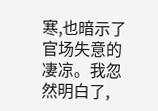寒,也暗示了官场失意的凄凉。我忽然明白了,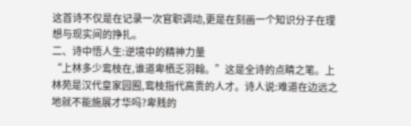这首诗不仅是在记录一次官职调动,更是在刻画一个知识分子在理想与现实间的挣扎。
二、诗中悟人生:逆境中的精神力量
“上林多少鸾枝在,谁道卑栖乏羽翰。”这是全诗的点睛之笔。上林苑是汉代皇家园囿,鸾枝指代高贵的人才。诗人说:难道在边远之地就不能施展才华吗?卑贱的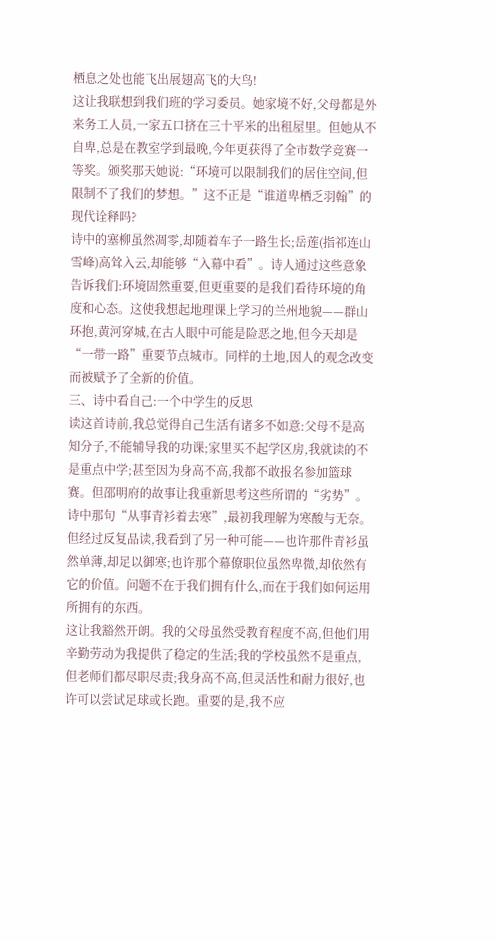栖息之处也能飞出展翅高飞的大鸟!
这让我联想到我们班的学习委员。她家境不好,父母都是外来务工人员,一家五口挤在三十平米的出租屋里。但她从不自卑,总是在教室学到最晚,今年更获得了全市数学竞赛一等奖。颁奖那天她说:“环境可以限制我们的居住空间,但限制不了我们的梦想。”这不正是“谁道卑栖乏羽翰”的现代诠释吗?
诗中的塞柳虽然凋零,却随着车子一路生长;岳莲(指祁连山雪峰)高耸入云,却能够“入幕中看”。诗人通过这些意象告诉我们:环境固然重要,但更重要的是我们看待环境的角度和心态。这使我想起地理课上学习的兰州地貌——群山环抱,黄河穿城,在古人眼中可能是险恶之地,但今天却是“一带一路”重要节点城市。同样的土地,因人的观念改变而被赋予了全新的价值。
三、诗中看自己:一个中学生的反思
读这首诗前,我总觉得自己生活有诸多不如意:父母不是高知分子,不能辅导我的功课;家里买不起学区房,我就读的不是重点中学;甚至因为身高不高,我都不敢报名参加篮球赛。但邵明府的故事让我重新思考这些所谓的“劣势”。
诗中那句“从事青衫着去寒”,最初我理解为寒酸与无奈。但经过反复品读,我看到了另一种可能——也许那件青衫虽然单薄,却足以御寒;也许那个幕僚职位虽然卑微,却依然有它的价值。问题不在于我们拥有什么,而在于我们如何运用所拥有的东西。
这让我豁然开朗。我的父母虽然受教育程度不高,但他们用辛勤劳动为我提供了稳定的生活;我的学校虽然不是重点,但老师们都尽职尽责;我身高不高,但灵活性和耐力很好,也许可以尝试足球或长跑。重要的是,我不应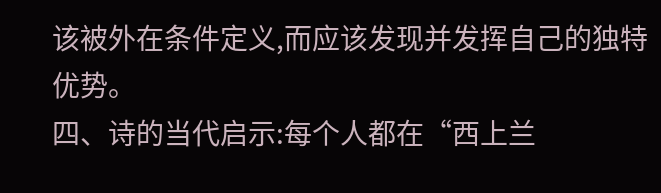该被外在条件定义,而应该发现并发挥自己的独特优势。
四、诗的当代启示:每个人都在“西上兰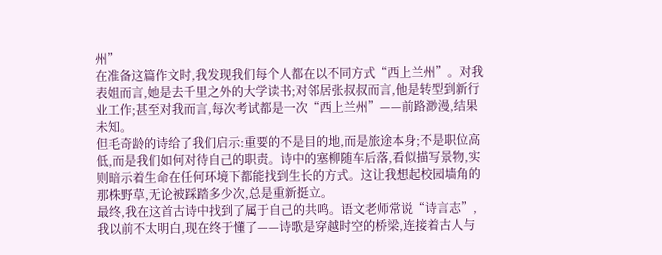州”
在准备这篇作文时,我发现我们每个人都在以不同方式“西上兰州”。对我表姐而言,她是去千里之外的大学读书;对邻居张叔叔而言,他是转型到新行业工作;甚至对我而言,每次考试都是一次“西上兰州”——前路渺漫,结果未知。
但毛奇龄的诗给了我们启示:重要的不是目的地,而是旅途本身;不是职位高低,而是我们如何对待自己的职责。诗中的塞柳随车后落,看似描写景物,实则暗示着生命在任何环境下都能找到生长的方式。这让我想起校园墙角的那株野草,无论被踩踏多少次,总是重新挺立。
最终,我在这首古诗中找到了属于自己的共鸣。语文老师常说“诗言志”,我以前不太明白,现在终于懂了——诗歌是穿越时空的桥梁,连接着古人与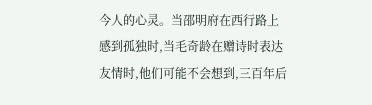今人的心灵。当邵明府在西行路上感到孤独时,当毛奇龄在赠诗时表达友情时,他们可能不会想到,三百年后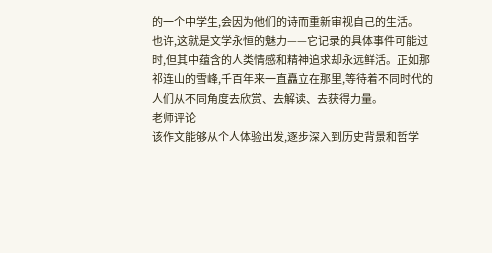的一个中学生,会因为他们的诗而重新审视自己的生活。
也许,这就是文学永恒的魅力——它记录的具体事件可能过时,但其中蕴含的人类情感和精神追求却永远鲜活。正如那祁连山的雪峰,千百年来一直矗立在那里,等待着不同时代的人们从不同角度去欣赏、去解读、去获得力量。
老师评论
该作文能够从个人体验出发,逐步深入到历史背景和哲学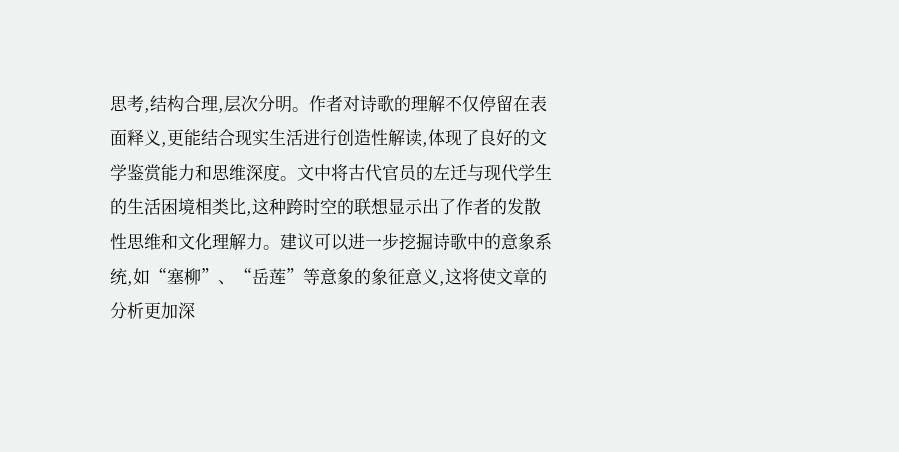思考,结构合理,层次分明。作者对诗歌的理解不仅停留在表面释义,更能结合现实生活进行创造性解读,体现了良好的文学鉴赏能力和思维深度。文中将古代官员的左迁与现代学生的生活困境相类比,这种跨时空的联想显示出了作者的发散性思维和文化理解力。建议可以进一步挖掘诗歌中的意象系统,如“塞柳”、“岳莲”等意象的象征意义,这将使文章的分析更加深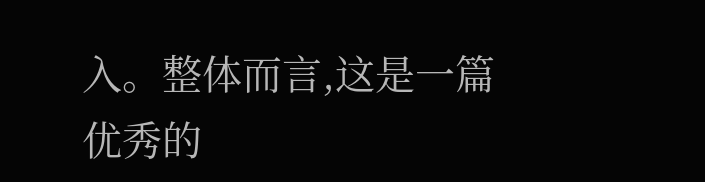入。整体而言,这是一篇优秀的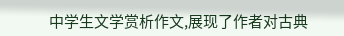中学生文学赏析作文,展现了作者对古典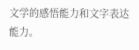文学的感悟能力和文字表达能力。